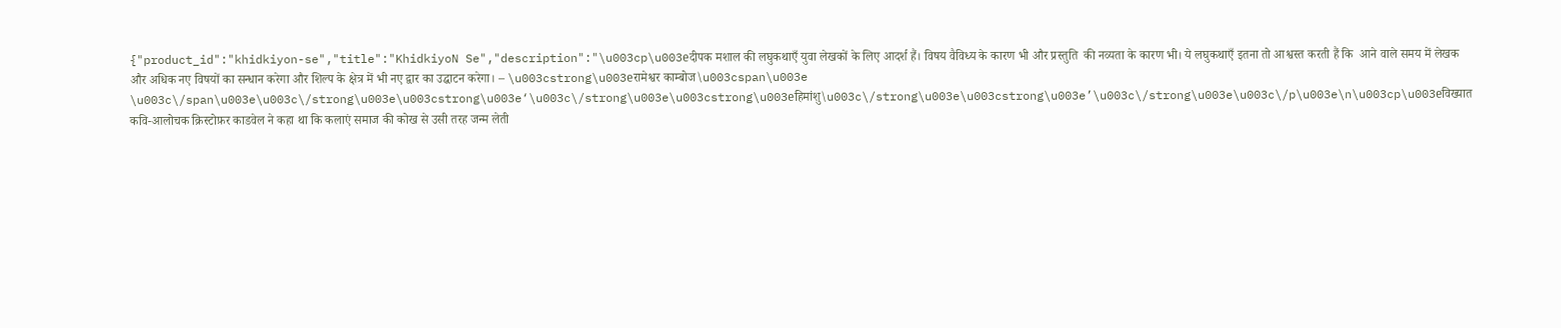{"product_id":"khidkiyon-se","title":"KhidkiyoN Se","description":"\u003cp\u003eदीपक मशाल की लघुकथाएँ युवा लेखकों के लिए आदर्श हैं। विषय वैविध्य के कारण भी और प्रस्तुति  की नव्यता के कारण भी। ये लघुकथाएँ इतना तो आश्वस्त करती हैं कि  आने वाले समय में लेखक और अधिक नए विषयों का सन्धान करेगा और शिल्प के क्षेत्र में भी नए द्वार का उद्घाटन करेगा। – \u003cstrong\u003eरामेश्वर काम्बोज\u003cspan\u003e \u003c\/span\u003e\u003c\/strong\u003e\u003cstrong\u003e‘\u003c\/strong\u003e\u003cstrong\u003eहिमांशु\u003c\/strong\u003e\u003cstrong\u003e’\u003c\/strong\u003e\u003c\/p\u003e\n\u003cp\u003eविख्यात कवि-आलोचक क्रिस्टोफ़र काडवेल ने कहा था कि कलाएं समाज की कोख से उसी तरह जन्म लेती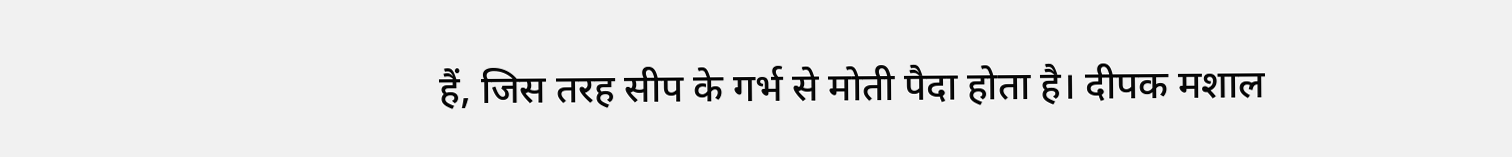हैं, जिस तरह सीप के गर्भ से मोती पैदा होता है। दीपक मशाल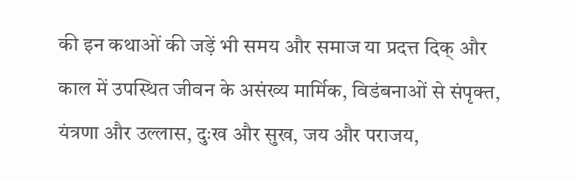की इन कथाओं की जड़ें भी समय और समाज या प्रदत्त दिक् और काल में उपस्थित जीवन के असंख्य मार्मिक, विडंबनाओं से संपृक्त, यंत्रणा और उल्लास, दुःख और सुख, जय और पराजय,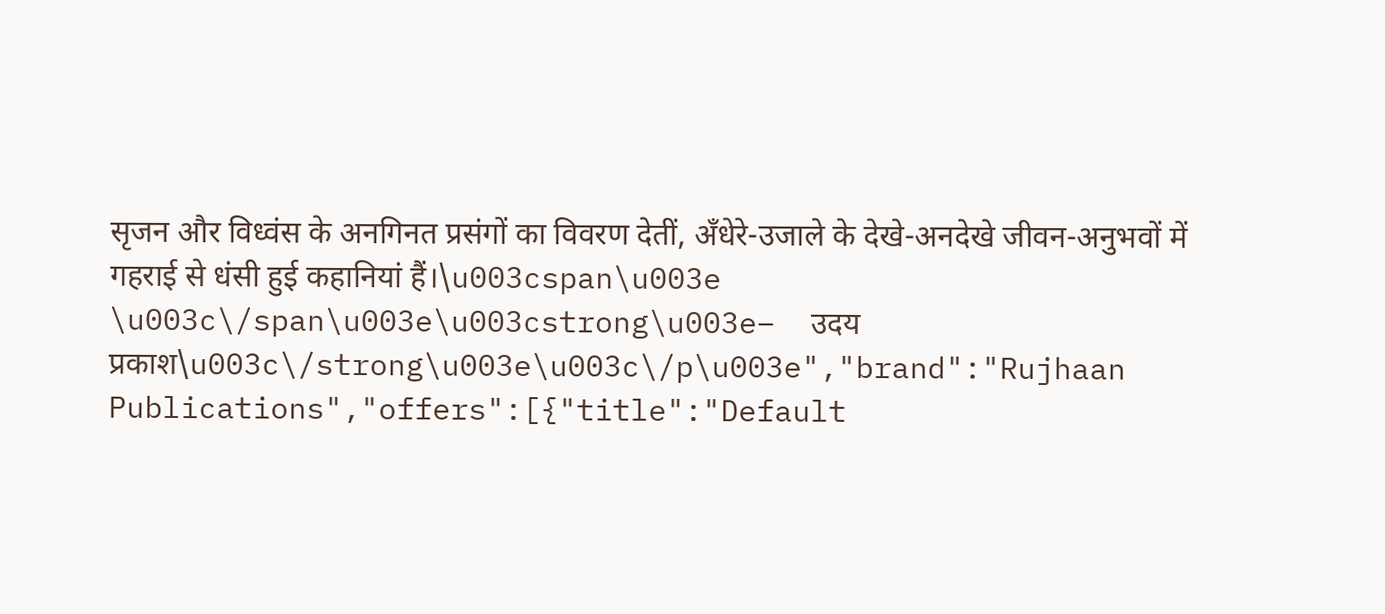सृजन और विध्वंस के अनगिनत प्रसंगों का विवरण देतीं, अँधेरे-उजाले के देखे-अनदेखे जीवन-अनुभवों में गहराई से धंसी हुई कहानियां हैं।\u003cspan\u003e \u003c\/span\u003e\u003cstrong\u003e–  उदय प्रकाश\u003c\/strong\u003e\u003c\/p\u003e","brand":"Rujhaan Publications","offers":[{"title":"Default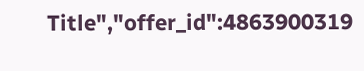Title","offer_id":4863900319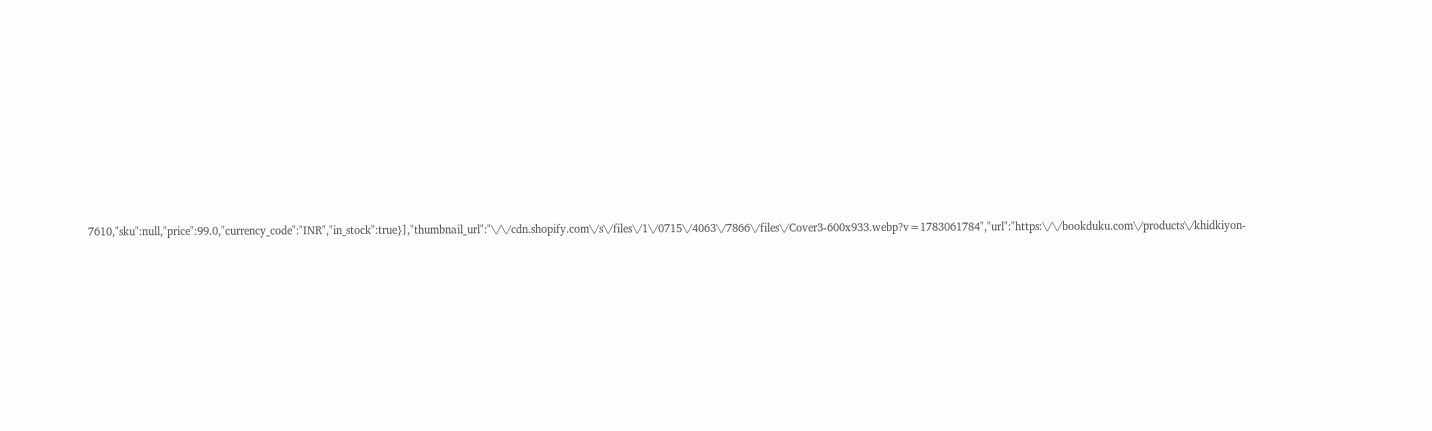7610,"sku":null,"price":99.0,"currency_code":"INR","in_stock":true}],"thumbnail_url":"\/\/cdn.shopify.com\/s\/files\/1\/0715\/4063\/7866\/files\/Cover3-600x933.webp?v=1783061784","url":"https:\/\/bookduku.com\/products\/khidkiyon-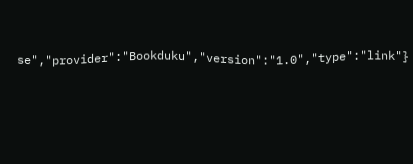se","provider":"Bookduku","version":"1.0","type":"link"}